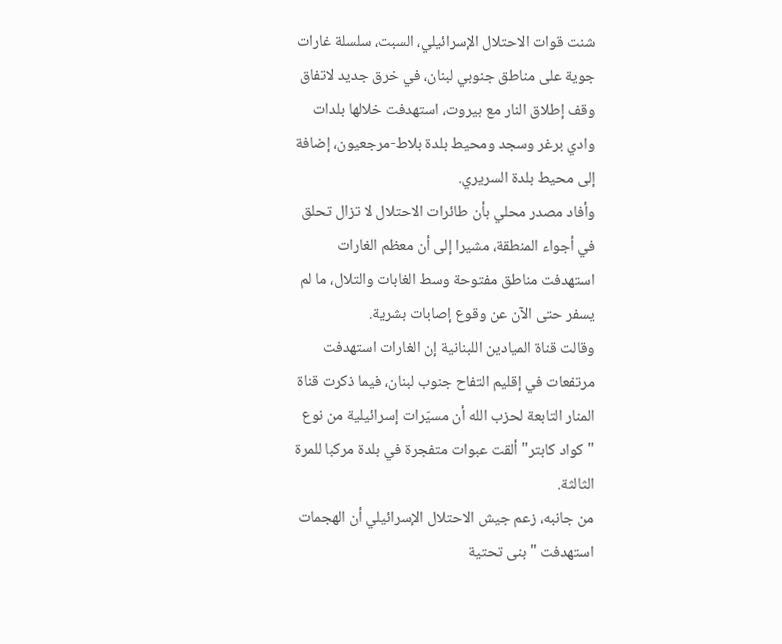شنت قوات الاحتلال الإسرائيلي، السبت، سلسلة غارات جوية على مناطق جنوبي لبنان، في خرق جديد لاتفاق وقف إطلاق النار مع بيروت، استهدفت خلالها بلدات وادي برغر وسجد ومحيط بلدة بلاط-مرجعيون، إضافة إلى محيط بلدة السريري.
وأفاد مصدر محلي بأن طائرات الاحتلال لا تزال تحلق في أجواء المنطقة، مشيرا إلى أن معظم الغارات استهدفت مناطق مفتوحة وسط الغابات والتلال، ما لم يسفر حتى الآن عن وقوع إصابات بشرية.
وقالت قناة الميادين اللبنانية إن الغارات استهدفت مرتفعات في إقليم التفاح جنوب لبنان، فيما ذكرت قناة المنار التابعة لحزب الله أن مسيّرات إسرائيلية من نوع "كواد كابتر" ألقت عبوات متفجرة في بلدة مركبا للمرة الثالثة.
من جانبه، زعم جيش الاحتلال الإسرائيلي أن الهجمات استهدفت "بنى تحتية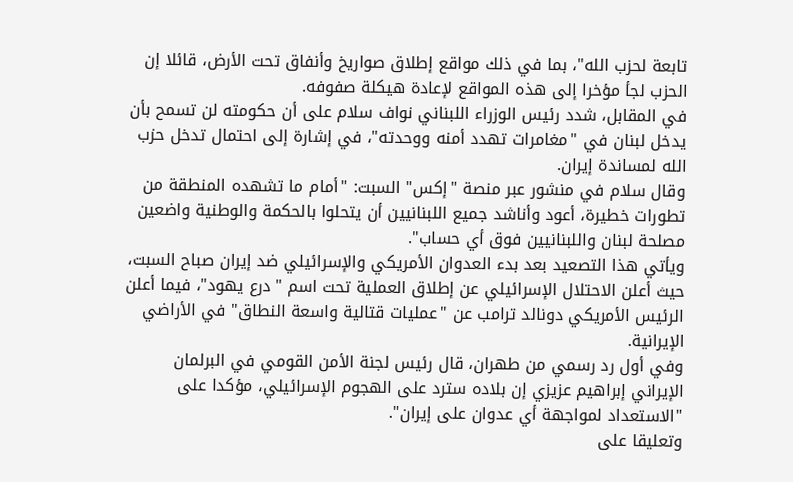تابعة لحزب الله"، بما في ذلك مواقع إطلاق صواريخ وأنفاق تحت الأرض، قائلا إن الحزب لجأ مؤخرا إلى هذه المواقع لإعادة هيكلة صفوفه.
في المقابل، شدد رئيس الوزراء اللبناني نواف سلام على أن حكومته لن تسمح بأن يدخل لبنان في "مغامرات تهدد أمنه ووحدته"، في إشارة إلى احتمال تدخل حزب الله لمساندة إيران.
وقال سلام في منشور عبر منصة "إكس" السبت: "أمام ما تشهده المنطقة من تطورات خطيرة، أعود وأناشد جميع اللبنانيين أن يتحلوا بالحكمة والوطنية واضعين مصلحة لبنان واللبنانيين فوق أي حساب".
ويأتي هذا التصعيد بعد بدء العدوان الأمريكي والإسرائيلي ضد إيران صباح السبت، حيث أعلن الاحتلال الإسرائيلي عن إطلاق العملية تحت اسم "درع يهود"، فيما أعلن الرئيس الأمريكي دونالد ترامب عن "عمليات قتالية واسعة النطاق" في الأراضي الإيرانية.
وفي أول رد رسمي من طهران، قال رئيس لجنة الأمن القومي في البرلمان الإيراني إبراهيم عزيزي إن بلاده سترد على الهجوم الإسرائيلي، مؤكدا على "الاستعداد لمواجهة أي عدوان على إيران".
وتعليقا على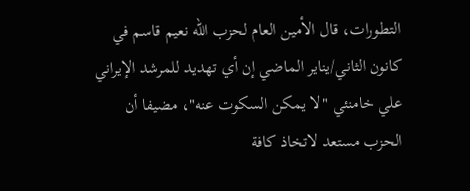التطورات، قال الأمين العام لحزب الله نعيم قاسم في كانون الثاني/يناير الماضي إن أي تهديد للمرشد الإيراني علي خامنئي "لا يمكن السكوت عنه"، مضيفا أن الحزب مستعد لاتخاذ كافة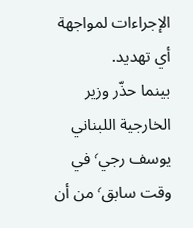الإجراءات لمواجهة أي تهديد.
بينما حذّر وزير الخارجية اللبناني يوسف رجي٬ في وقت سابق٬ من أن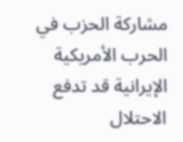مشاركة الحزب في الحرب الأمريكية الإيرانية قد تدفع الاحتلال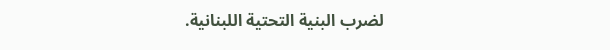لضرب البنية التحتية اللبنانية.